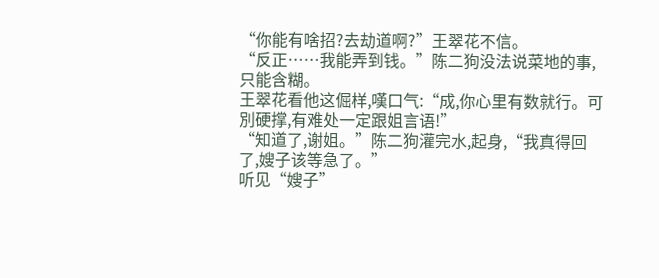“你能有啥招?去劫道啊?”王翠花不信。
“反正……我能弄到钱。”陈二狗没法说菜地的事,只能含糊。
王翠花看他这倔样,嘆口气:“成,你心里有数就行。可別硬撑,有难处一定跟姐言语!”
“知道了,谢姐。”陈二狗灌完水,起身,“我真得回了,嫂子该等急了。”
听见“嫂子”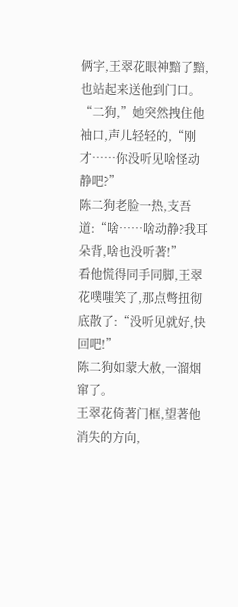俩字,王翠花眼神黯了黯,也站起来送他到门口。
“二狗,”她突然拽住他袖口,声儿轻轻的,“刚才……你没听见啥怪动静吧?”
陈二狗老脸一热,支吾道:“啥……啥动静?我耳朵背,啥也没听著!”
看他慌得同手同脚,王翠花噗嗤笑了,那点彆扭彻底散了:“没听见就好,快回吧!”
陈二狗如蒙大赦,一溜烟窜了。
王翠花倚著门框,望著他消失的方向,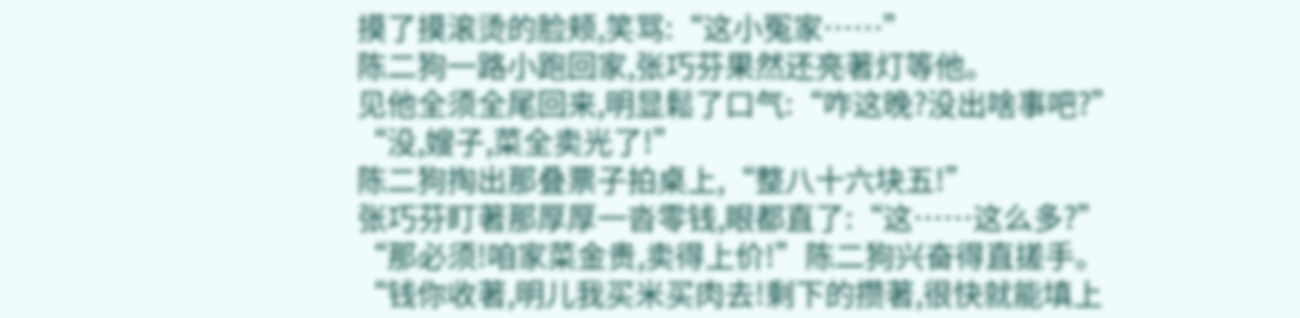摸了摸滚烫的脸颊,笑骂:“这小冤家……”
陈二狗一路小跑回家,张巧芬果然还亮著灯等他。
见他全须全尾回来,明显鬆了口气:“咋这晚?没出啥事吧?”
“没,嫂子,菜全卖光了!”
陈二狗掏出那叠票子拍桌上,“整八十六块五!”
张巧芬盯著那厚厚一沓零钱,眼都直了:“这……这么多?”
“那必须!咱家菜金贵,卖得上价!”陈二狗兴奋得直搓手。
“钱你收著,明儿我买米买肉去!剩下的攒著,很快就能填上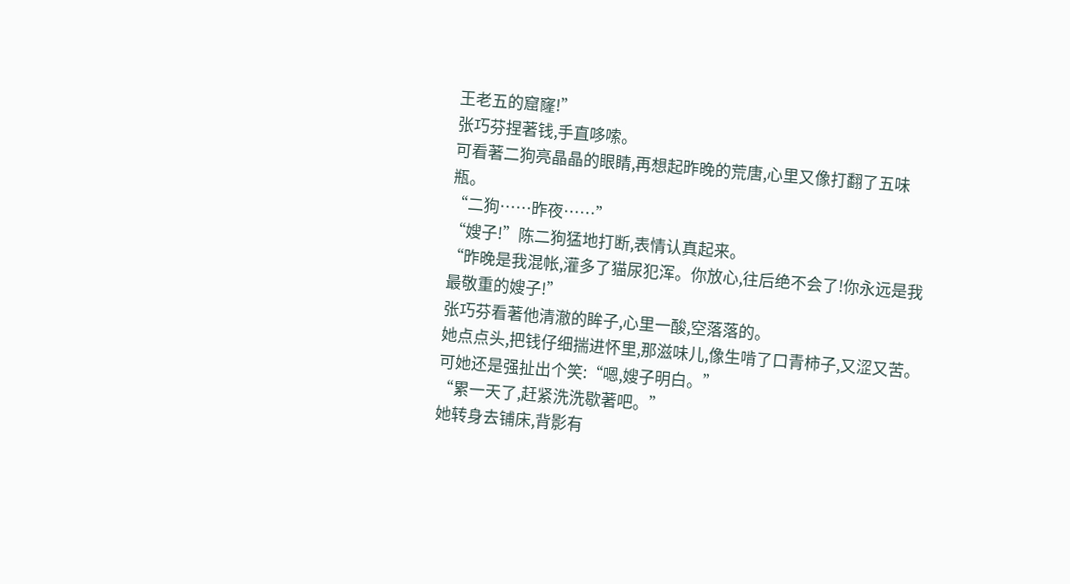王老五的窟窿!”
张巧芬捏著钱,手直哆嗦。
可看著二狗亮晶晶的眼睛,再想起昨晚的荒唐,心里又像打翻了五味瓶。
“二狗……昨夜……”
“嫂子!”陈二狗猛地打断,表情认真起来。
“昨晚是我混帐,灌多了猫尿犯浑。你放心,往后绝不会了!你永远是我最敬重的嫂子!”
张巧芬看著他清澈的眸子,心里一酸,空落落的。
她点点头,把钱仔细揣进怀里,那滋味儿,像生啃了口青柿子,又涩又苦。
可她还是强扯出个笑:“嗯,嫂子明白。”
“累一天了,赶紧洗洗歇著吧。”
她转身去铺床,背影有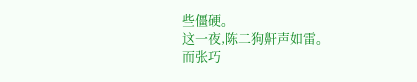些僵硬。
这一夜,陈二狗鼾声如雷。
而张巧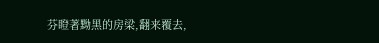芬瞪著黝黑的房梁,翻来覆去,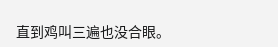直到鸡叫三遍也没合眼。